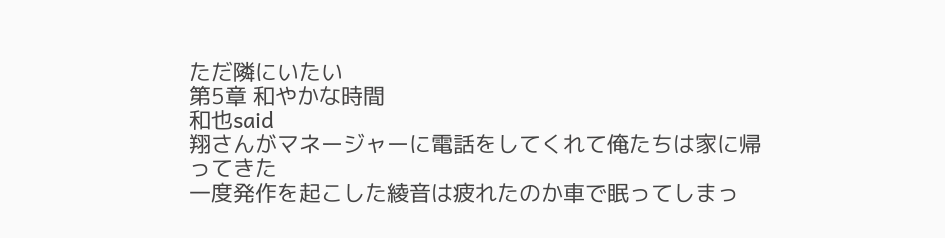ただ隣にいたい
第5章 和やかな時間
和也said
翔さんがマネージャーに電話をしてくれて俺たちは家に帰ってきた
一度発作を起こした綾音は疲れたのか車で眠ってしまっ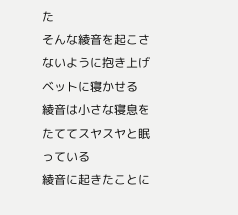た
そんな綾音を起こさないように抱き上げベットに寝かせる
綾音は小さな寝息をたててスヤスヤと眠っている
綾音に起きたことに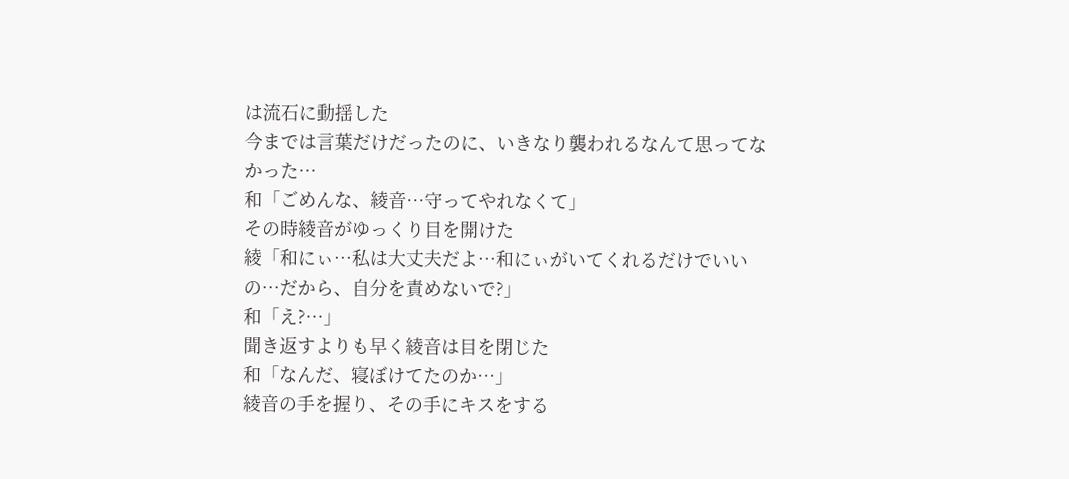は流石に動揺した
今までは言葉だけだったのに、いきなり襲われるなんて思ってなかった…
和「ごめんな、綾音…守ってやれなくて」
その時綾音がゆっくり目を開けた
綾「和にぃ…私は大丈夫だよ…和にぃがいてくれるだけでいいの…だから、自分を責めないで?」
和「え?…」
聞き返すよりも早く綾音は目を閉じた
和「なんだ、寝ぼけてたのか…」
綾音の手を握り、その手にキスをする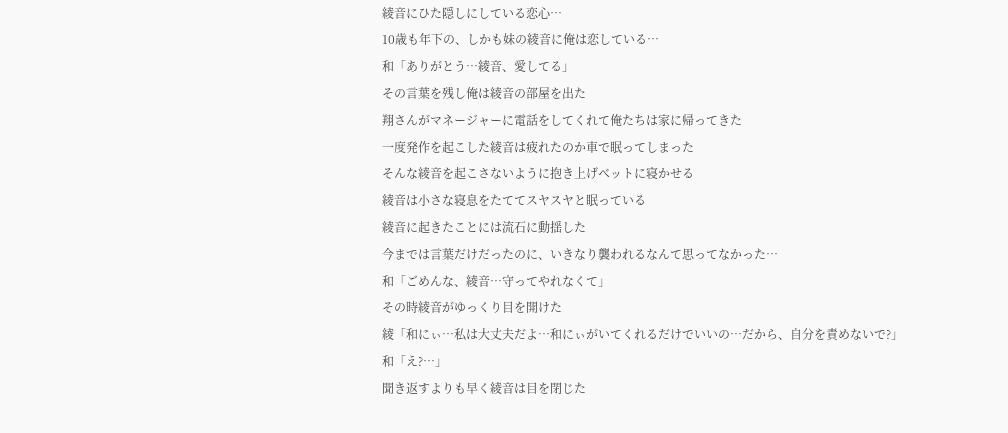綾音にひた隠しにしている恋心…
10歳も年下の、しかも妹の綾音に俺は恋している…
和「ありがとう…綾音、愛してる」
その言葉を残し俺は綾音の部屋を出た
翔さんがマネージャーに電話をしてくれて俺たちは家に帰ってきた
一度発作を起こした綾音は疲れたのか車で眠ってしまった
そんな綾音を起こさないように抱き上げベットに寝かせる
綾音は小さな寝息をたててスヤスヤと眠っている
綾音に起きたことには流石に動揺した
今までは言葉だけだったのに、いきなり襲われるなんて思ってなかった…
和「ごめんな、綾音…守ってやれなくて」
その時綾音がゆっくり目を開けた
綾「和にぃ…私は大丈夫だよ…和にぃがいてくれるだけでいいの…だから、自分を責めないで?」
和「え?…」
聞き返すよりも早く綾音は目を閉じた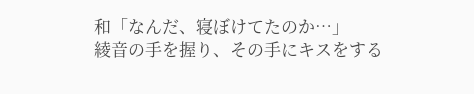和「なんだ、寝ぼけてたのか…」
綾音の手を握り、その手にキスをする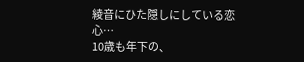綾音にひた隠しにしている恋心…
10歳も年下の、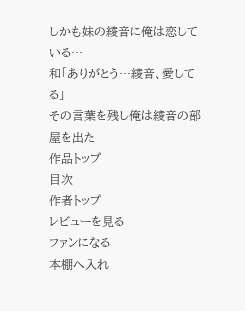しかも妹の綾音に俺は恋している…
和「ありがとう…綾音、愛してる」
その言葉を残し俺は綾音の部屋を出た
作品トップ
目次
作者トップ
レビューを見る
ファンになる
本棚へ入れ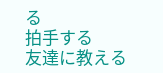る
拍手する
友達に教える